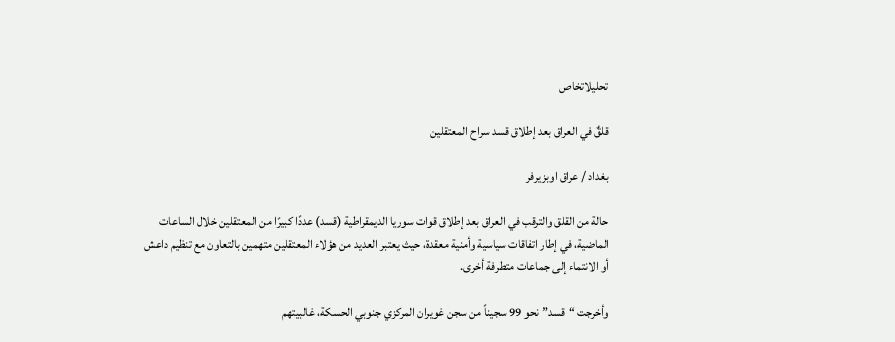تحليلاتخاص

قلقٌ في العراق بعد إطلاق قسد سراح المعتقلين

بغداد / عراق اوبزيرفر

حالة من القلق والترقب في العراق بعد إطلاق قوات سوريا الديمقراطية (قسد) عددًا كبيرًا من المعتقلين خلال الساعات الماضية، في إطار اتفاقات سياسية وأمنية معقدة، حيث يعتبر العديد من هؤلاء المعتقلين متهمين بالتعاون مع تنظيم داعش أو الانتماء إلى جماعات متطرفة أخرى.

وأخرجت “قسد” نحو 99 سجيناً من سجن غويران المركزي جنوبي الحسكة، غالبيتهم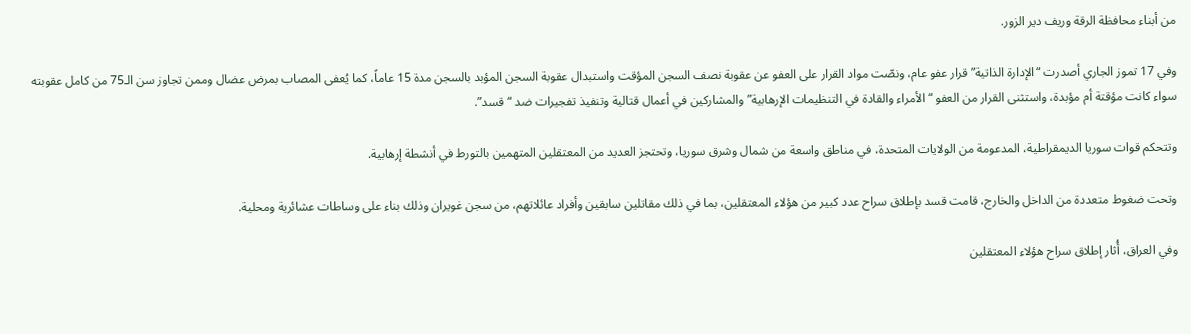من أبناء محافظة الرقة وريف دير الزور.

وفي 17 تموز الجاري أصدرت “الإدارة الذاتية” قرار عفو عام، ونصّت مواد القرار على العفو عن عقوبة نصف السجن المؤقت واستبدال عقوبة السجن المؤبد بالسجن مدة 15 عاماً، كما يُعفى المصاب بمرض عضال وممن تجاوز سن الـ75 من كامل عقوبته سواء كانت مؤقتة أم مؤبدة، واستثنى القرار من العفو “الأمراء والقادة في التنظيمات الإرهابية” والمشاركين في أعمال قتالية وتنفيذ تفجيرات ضد “قسد”.

وتتحكم قوات سوريا الديمقراطية، المدعومة من الولايات المتحدة، في مناطق واسعة من شمال وشرق سوريا، وتحتجز العديد من المعتقلين المتهمين بالتورط في أنشطة إرهابية.

وتحت ضغوط متعددة من الداخل والخارج، قامت قسد بإطلاق سراح عدد كبير من هؤلاء المعتقلين، بما في ذلك مقاتلين سابقين وأفراد عائلاتهم، من سجن غويران وذلك بناء على وساطات عشائرية ومحلية.

وفي العراق، أُثار إطلاق سراح هؤلاء المعتقلين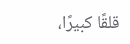قلقًا كبيرًا،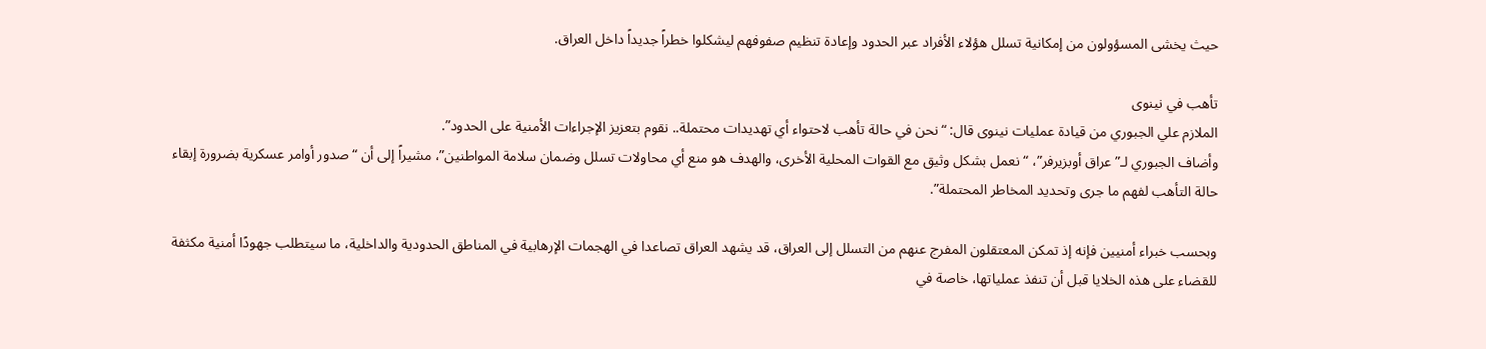حيث يخشى المسؤولون من إمكانية تسلل هؤلاء الأفراد عبر الحدود وإعادة تنظيم صفوفهم ليشكلوا خطراً جديداً داخل العراق.

تأهب في نينوى
الملازم علي الجبوري من قيادة عمليات نينوى قال: “نحن في حالة تأهب لاحتواء أي تهديدات محتملة.. نقوم بتعزيز الإجراءات الأمنية على الحدود”.
وأضاف الجبوري لـ”عراق أوبزيرفر”، “نعمل بشكل وثيق مع القوات المحلية الأخرى، والهدف هو منع أي محاولات تسلل وضمان سلامة المواطنين”، مشيراً إلى أن “صدور أوامر عسكرية بضرورة إبقاء حالة التأهب لفهم ما جرى وتحديد المخاطر المحتملة”.

وبحسب خبراء أمنيين فإنه إذ تمكن المعتقلون المفرج عنهم من التسلل إلى العراق، قد يشهد العراق تصاعدا في الهجمات الإرهابية في المناطق الحدودية والداخلية، ما سيتطلب جهودًا أمنية مكثفة للقضاء على هذه الخلايا قبل أن تنفذ عملياتها، خاصة في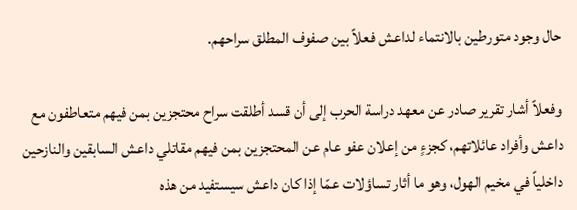حال وجود متورطين بالانتماء لداعش فعلاً بين صفوف المطلق سراحهم.

وفعلاً أشار تقرير صادر عن معهد دراسة الحرب إلى أن قسد أطلقت سراح محتجزين بمن فيهم متعاطفون مع داعش وأفراد عائلاتهم، كجزءٍ من إعلان عفو عام عن المحتجزين بمن فيهم مقاتلي داعش السابقين والنازحين داخلياً في مخيم الهول، وهو ما أثار تساؤلات عمّا إذا كان داعش سيستفيد من هذه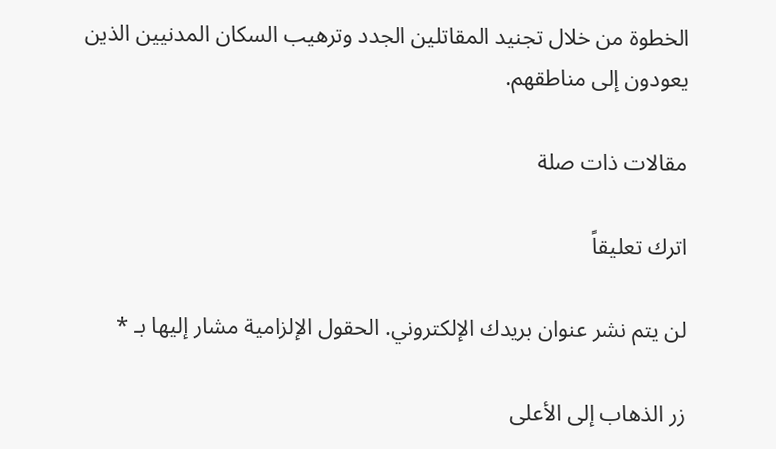الخطوة من خلال تجنيد المقاتلين الجدد وترهيب السكان المدنيين الذين يعودون إلى مناطقهم.

مقالات ذات صلة

اترك تعليقاً

لن يتم نشر عنوان بريدك الإلكتروني. الحقول الإلزامية مشار إليها بـ *

زر الذهاب إلى الأعلى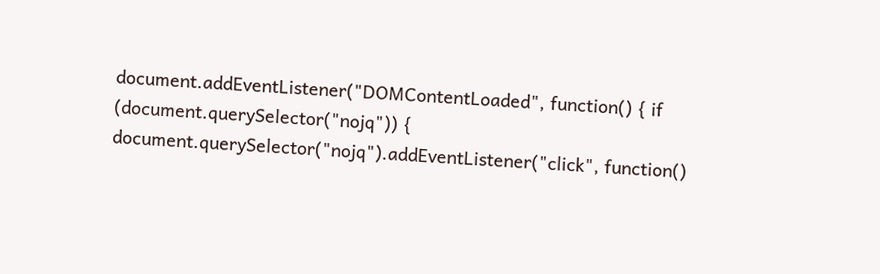document.addEventListener("DOMContentLoaded", function() { if (document.querySelector("nojq")) { document.querySelector("nojq").addEventListener("click", function()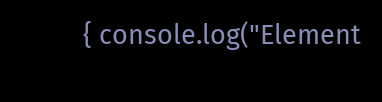{ console.log("Element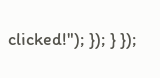clicked!"); }); } });